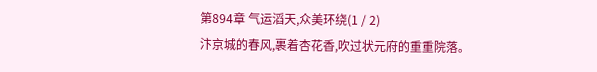第894章 气运滔天,众美环绕(1 / 2)
汴京城的春风,裹着杏花香,吹过状元府的重重院落。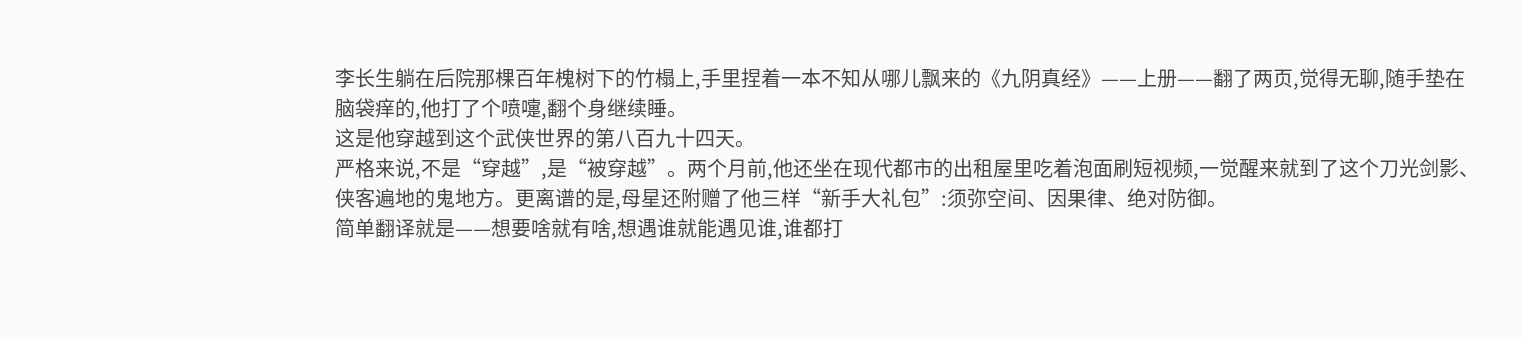李长生躺在后院那棵百年槐树下的竹榻上,手里捏着一本不知从哪儿飘来的《九阴真经》——上册——翻了两页,觉得无聊,随手垫在脑袋痒的,他打了个喷嚏,翻个身继续睡。
这是他穿越到这个武侠世界的第八百九十四天。
严格来说,不是“穿越”,是“被穿越”。两个月前,他还坐在现代都市的出租屋里吃着泡面刷短视频,一觉醒来就到了这个刀光剑影、侠客遍地的鬼地方。更离谱的是,母星还附赠了他三样“新手大礼包”:须弥空间、因果律、绝对防御。
简单翻译就是——想要啥就有啥,想遇谁就能遇见谁,谁都打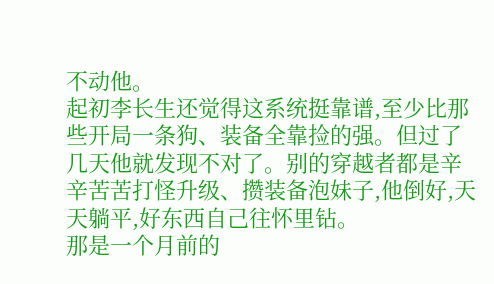不动他。
起初李长生还觉得这系统挺靠谱,至少比那些开局一条狗、装备全靠捡的强。但过了几天他就发现不对了。别的穿越者都是辛辛苦苦打怪升级、攒装备泡妹子,他倒好,天天躺平,好东西自己往怀里钻。
那是一个月前的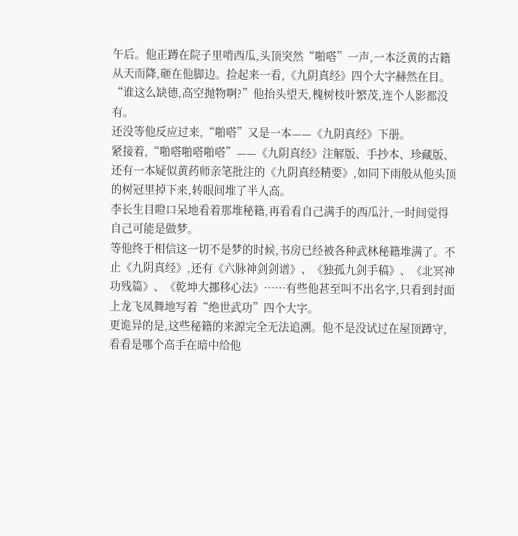午后。他正蹲在院子里啃西瓜,头顶突然“啪嗒”一声,一本泛黄的古籍从天而降,砸在他脚边。捡起来一看,《九阴真经》四个大字赫然在目。
“谁这么缺德,高空抛物啊?”他抬头望天,槐树枝叶繁茂,连个人影都没有。
还没等他反应过来,“啪嗒”又是一本——《九阴真经》下册。
紧接着,“啪嗒啪嗒啪嗒”——《九阴真经》注解版、手抄本、珍藏版、还有一本疑似黄药师亲笔批注的《九阴真经精要》,如同下雨般从他头顶的树冠里掉下来,转眼间堆了半人高。
李长生目瞪口呆地看着那堆秘籍,再看看自己满手的西瓜汁,一时间觉得自己可能是做梦。
等他终于相信这一切不是梦的时候,书房已经被各种武林秘籍堆满了。不止《九阴真经》,还有《六脉神剑剑谱》、《独孤九剑手稿》、《北冥神功残篇》、《乾坤大挪移心法》……有些他甚至叫不出名字,只看到封面上龙飞凤舞地写着“绝世武功”四个大字。
更诡异的是,这些秘籍的来源完全无法追溯。他不是没试过在屋顶蹲守,看看是哪个高手在暗中给他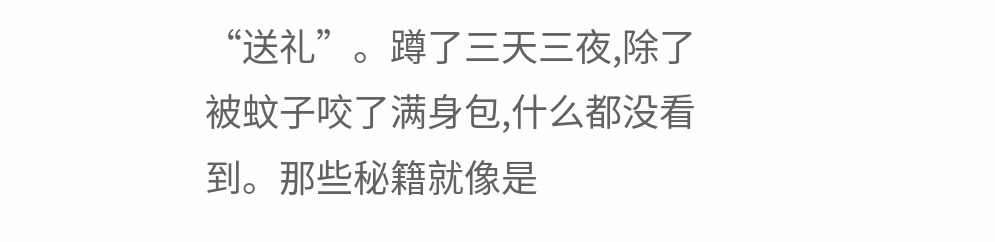“送礼”。蹲了三天三夜,除了被蚊子咬了满身包,什么都没看到。那些秘籍就像是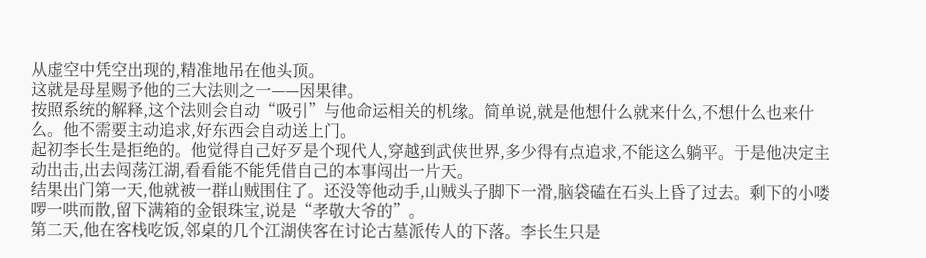从虚空中凭空出现的,精准地吊在他头顶。
这就是母星赐予他的三大法则之一——因果律。
按照系统的解释,这个法则会自动“吸引”与他命运相关的机缘。简单说,就是他想什么就来什么,不想什么也来什么。他不需要主动追求,好东西会自动送上门。
起初李长生是拒绝的。他觉得自己好歹是个现代人,穿越到武侠世界,多少得有点追求,不能这么躺平。于是他决定主动出击,出去闯荡江湖,看看能不能凭借自己的本事闯出一片天。
结果出门第一天,他就被一群山贼围住了。还没等他动手,山贼头子脚下一滑,脑袋磕在石头上昏了过去。剩下的小喽啰一哄而散,留下满箱的金银珠宝,说是“孝敬大爷的”。
第二天,他在客栈吃饭,邻桌的几个江湖侠客在讨论古墓派传人的下落。李长生只是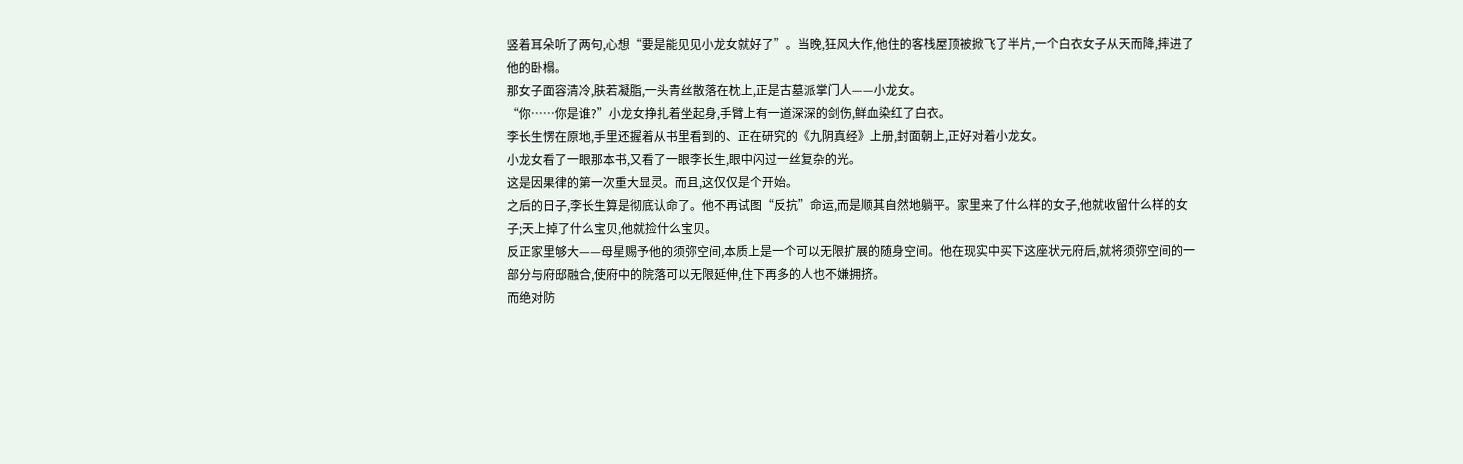竖着耳朵听了两句,心想“要是能见见小龙女就好了”。当晚,狂风大作,他住的客栈屋顶被掀飞了半片,一个白衣女子从天而降,摔进了他的卧榻。
那女子面容清冷,肤若凝脂,一头青丝散落在枕上,正是古墓派掌门人——小龙女。
“你……你是谁?”小龙女挣扎着坐起身,手臂上有一道深深的剑伤,鲜血染红了白衣。
李长生愣在原地,手里还握着从书里看到的、正在研究的《九阴真经》上册,封面朝上,正好对着小龙女。
小龙女看了一眼那本书,又看了一眼李长生,眼中闪过一丝复杂的光。
这是因果律的第一次重大显灵。而且,这仅仅是个开始。
之后的日子,李长生算是彻底认命了。他不再试图“反抗”命运,而是顺其自然地躺平。家里来了什么样的女子,他就收留什么样的女子;天上掉了什么宝贝,他就捡什么宝贝。
反正家里够大——母星赐予他的须弥空间,本质上是一个可以无限扩展的随身空间。他在现实中买下这座状元府后,就将须弥空间的一部分与府邸融合,使府中的院落可以无限延伸,住下再多的人也不嫌拥挤。
而绝对防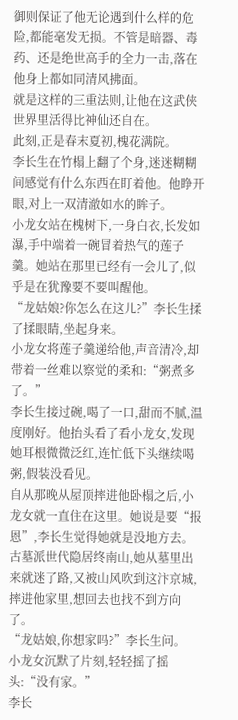御则保证了他无论遇到什么样的危险,都能毫发无损。不管是暗器、毒药、还是绝世高手的全力一击,落在他身上都如同清风拂面。
就是这样的三重法则,让他在这武侠世界里活得比神仙还自在。
此刻,正是春末夏初,槐花满院。
李长生在竹榻上翻了个身,迷迷糊糊间感觉有什么东西在盯着他。他睁开眼,对上一双清澈如水的眸子。
小龙女站在槐树下,一身白衣,长发如瀑,手中端着一碗冒着热气的莲子羹。她站在那里已经有一会儿了,似乎是在犹豫要不要叫醒他。
“龙姑娘?你怎么在这儿?”李长生揉了揉眼睛,坐起身来。
小龙女将莲子羹递给他,声音清冷,却带着一丝难以察觉的柔和:“粥煮多了。”
李长生接过碗,喝了一口,甜而不腻,温度刚好。他抬头看了看小龙女,发现她耳根微微泛红,连忙低下头继续喝粥,假装没看见。
自从那晚从屋顶摔进他卧榻之后,小龙女就一直住在这里。她说是要“报恩”,李长生觉得她就是没地方去。古墓派世代隐居终南山,她从墓里出来就迷了路,又被山风吹到这汴京城,摔进他家里,想回去也找不到方向了。
“龙姑娘,你想家吗?”李长生问。
小龙女沉默了片刻,轻轻摇了摇头:“没有家。”
李长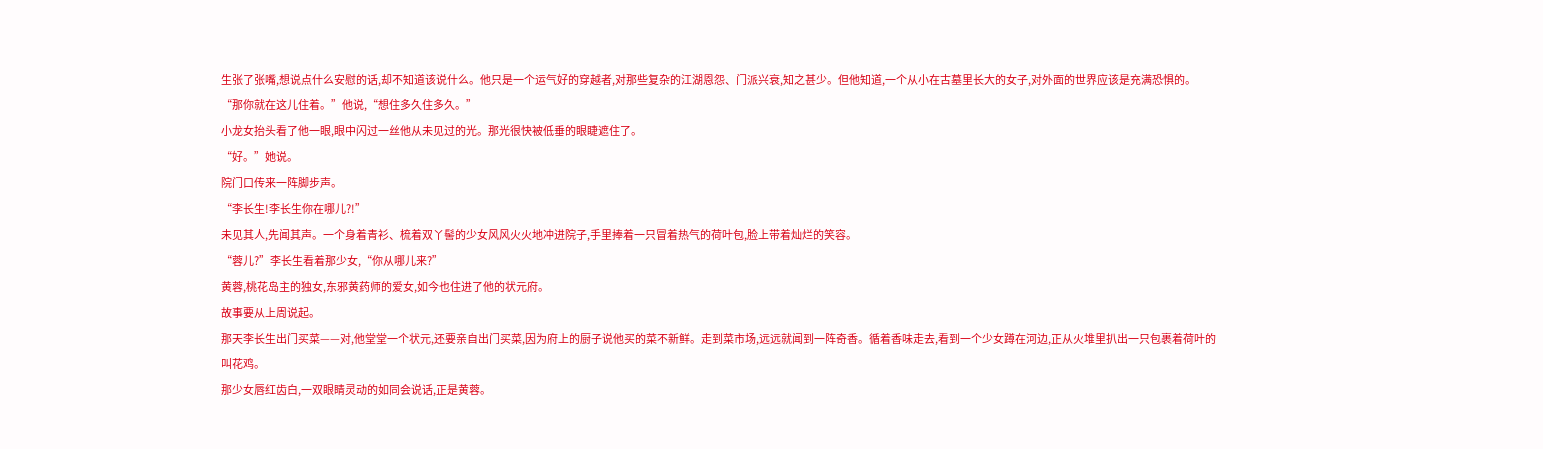生张了张嘴,想说点什么安慰的话,却不知道该说什么。他只是一个运气好的穿越者,对那些复杂的江湖恩怨、门派兴衰,知之甚少。但他知道,一个从小在古墓里长大的女子,对外面的世界应该是充满恐惧的。
“那你就在这儿住着。”他说,“想住多久住多久。”
小龙女抬头看了他一眼,眼中闪过一丝他从未见过的光。那光很快被低垂的眼睫遮住了。
“好。”她说。
院门口传来一阵脚步声。
“李长生!李长生你在哪儿?!”
未见其人,先闻其声。一个身着青衫、梳着双丫髻的少女风风火火地冲进院子,手里捧着一只冒着热气的荷叶包,脸上带着灿烂的笑容。
“蓉儿?”李长生看着那少女,“你从哪儿来?”
黄蓉,桃花岛主的独女,东邪黄药师的爱女,如今也住进了他的状元府。
故事要从上周说起。
那天李长生出门买菜——对,他堂堂一个状元,还要亲自出门买菜,因为府上的厨子说他买的菜不新鲜。走到菜市场,远远就闻到一阵奇香。循着香味走去,看到一个少女蹲在河边,正从火堆里扒出一只包裹着荷叶的叫花鸡。
那少女唇红齿白,一双眼睛灵动的如同会说话,正是黄蓉。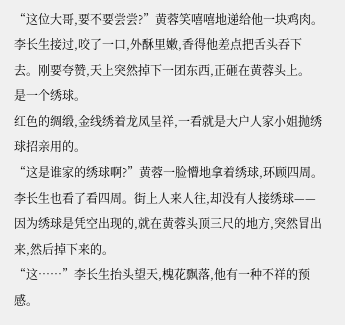“这位大哥,要不要尝尝?”黄蓉笑嘻嘻地递给他一块鸡肉。
李长生接过,咬了一口,外酥里嫩,香得他差点把舌头吞下去。刚要夸赞,天上突然掉下一团东西,正砸在黄蓉头上。
是一个绣球。
红色的绸缎,金线绣着龙凤呈祥,一看就是大户人家小姐抛绣球招亲用的。
“这是谁家的绣球啊?”黄蓉一脸懵地拿着绣球,环顾四周。
李长生也看了看四周。街上人来人往,却没有人接绣球——因为绣球是凭空出现的,就在黄蓉头顶三尺的地方,突然冒出来,然后掉下来的。
“这……”李长生抬头望天,槐花飘落,他有一种不祥的预感。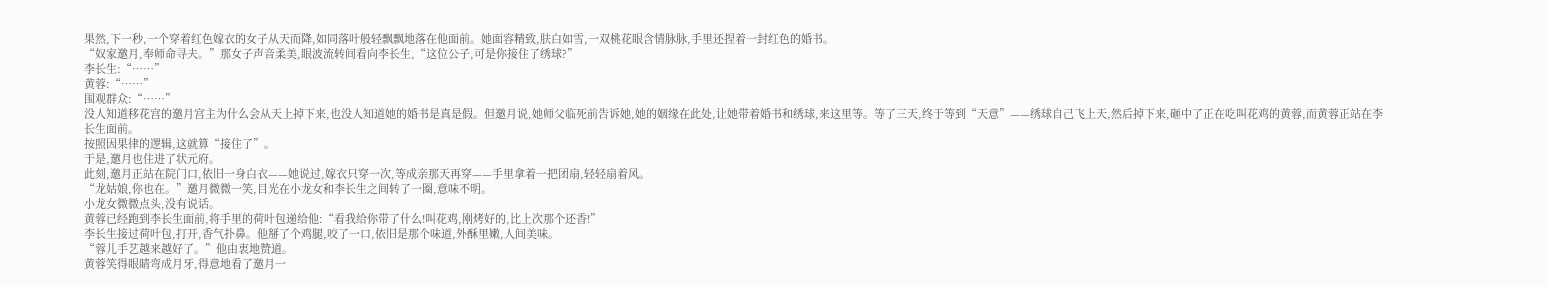果然,下一秒,一个穿着红色嫁衣的女子从天而降,如同落叶般轻飘飘地落在他面前。她面容精致,肤白如雪,一双桃花眼含情脉脉,手里还捏着一封红色的婚书。
“奴家邀月,奉师命寻夫。”那女子声音柔美,眼波流转间看向李长生,“这位公子,可是你接住了绣球?”
李长生:“……”
黄蓉:“……”
围观群众:“……”
没人知道移花宫的邀月宫主为什么会从天上掉下来,也没人知道她的婚书是真是假。但邀月说,她师父临死前告诉她,她的姻缘在此处,让她带着婚书和绣球,来这里等。等了三天,终于等到“天意”——绣球自己飞上天,然后掉下来,砸中了正在吃叫花鸡的黄蓉,而黄蓉正站在李长生面前。
按照因果律的逻辑,这就算“接住了”。
于是,邀月也住进了状元府。
此刻,邀月正站在院门口,依旧一身白衣——她说过,嫁衣只穿一次,等成亲那天再穿——手里拿着一把团扇,轻轻扇着风。
“龙姑娘,你也在。”邀月微微一笑,目光在小龙女和李长生之间转了一圈,意味不明。
小龙女微微点头,没有说话。
黄蓉已经跑到李长生面前,将手里的荷叶包递给他:“看我给你带了什么!叫花鸡,刚烤好的,比上次那个还香!”
李长生接过荷叶包,打开,香气扑鼻。他掰了个鸡腿,咬了一口,依旧是那个味道,外酥里嫩,人间美味。
“蓉儿手艺越来越好了。”他由衷地赞道。
黄蓉笑得眼睛弯成月牙,得意地看了邀月一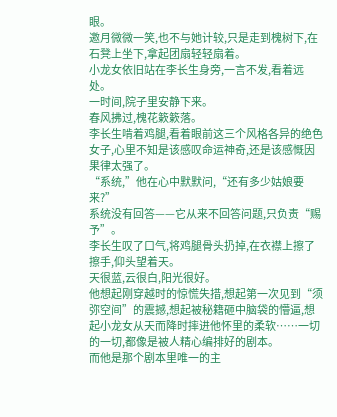眼。
邀月微微一笑,也不与她计较,只是走到槐树下,在石凳上坐下,拿起团扇轻轻扇着。
小龙女依旧站在李长生身旁,一言不发,看着远处。
一时间,院子里安静下来。
春风拂过,槐花簌簌落。
李长生啃着鸡腿,看着眼前这三个风格各异的绝色女子,心里不知是该感叹命运神奇,还是该感慨因果律太强了。
“系统,”他在心中默默问,“还有多少姑娘要来?”
系统没有回答——它从来不回答问题,只负责“赐予”。
李长生叹了口气,将鸡腿骨头扔掉,在衣襟上擦了擦手,仰头望着天。
天很蓝,云很白,阳光很好。
他想起刚穿越时的惊慌失措,想起第一次见到“须弥空间”的震撼,想起被秘籍砸中脑袋的懵逼,想起小龙女从天而降时摔进他怀里的柔软……一切的一切,都像是被人精心编排好的剧本。
而他是那个剧本里唯一的主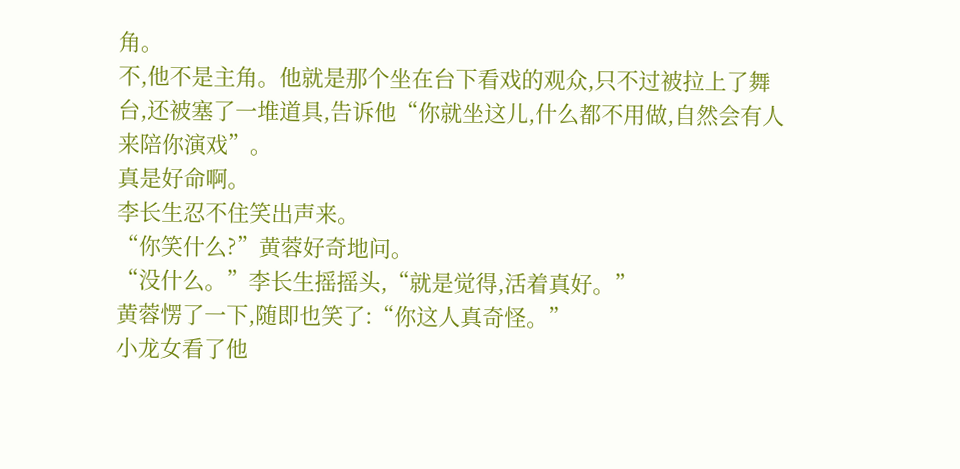角。
不,他不是主角。他就是那个坐在台下看戏的观众,只不过被拉上了舞台,还被塞了一堆道具,告诉他“你就坐这儿,什么都不用做,自然会有人来陪你演戏”。
真是好命啊。
李长生忍不住笑出声来。
“你笑什么?”黄蓉好奇地问。
“没什么。”李长生摇摇头,“就是觉得,活着真好。”
黄蓉愣了一下,随即也笑了:“你这人真奇怪。”
小龙女看了他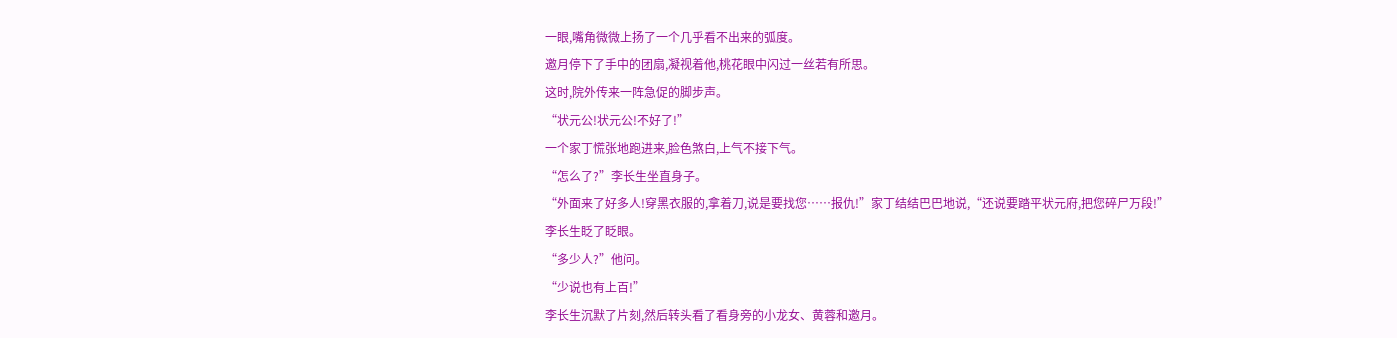一眼,嘴角微微上扬了一个几乎看不出来的弧度。
邀月停下了手中的团扇,凝视着他,桃花眼中闪过一丝若有所思。
这时,院外传来一阵急促的脚步声。
“状元公!状元公!不好了!”
一个家丁慌张地跑进来,脸色煞白,上气不接下气。
“怎么了?”李长生坐直身子。
“外面来了好多人!穿黑衣服的,拿着刀,说是要找您……报仇!”家丁结结巴巴地说,“还说要踏平状元府,把您碎尸万段!”
李长生眨了眨眼。
“多少人?”他问。
“少说也有上百!”
李长生沉默了片刻,然后转头看了看身旁的小龙女、黄蓉和邀月。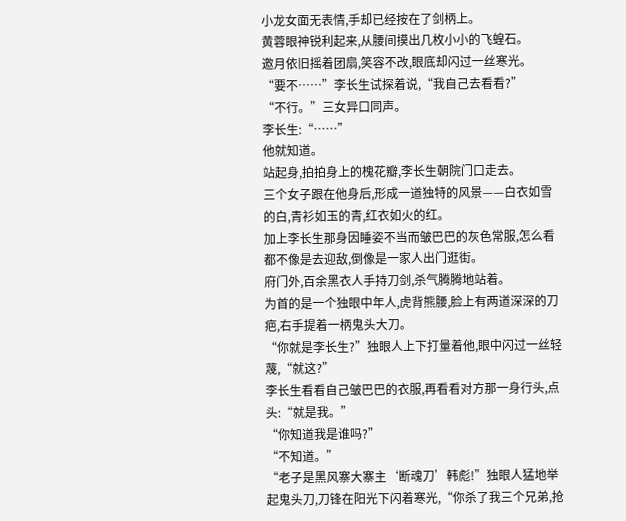小龙女面无表情,手却已经按在了剑柄上。
黄蓉眼神锐利起来,从腰间摸出几枚小小的飞蝗石。
邀月依旧摇着团扇,笑容不改,眼底却闪过一丝寒光。
“要不……”李长生试探着说,“我自己去看看?”
“不行。”三女异口同声。
李长生:“……”
他就知道。
站起身,拍拍身上的槐花瓣,李长生朝院门口走去。
三个女子跟在他身后,形成一道独特的风景——白衣如雪的白,青衫如玉的青,红衣如火的红。
加上李长生那身因睡姿不当而皱巴巴的灰色常服,怎么看都不像是去迎敌,倒像是一家人出门逛街。
府门外,百余黑衣人手持刀剑,杀气腾腾地站着。
为首的是一个独眼中年人,虎背熊腰,脸上有两道深深的刀疤,右手提着一柄鬼头大刀。
“你就是李长生?”独眼人上下打量着他,眼中闪过一丝轻蔑,“就这?”
李长生看看自己皱巴巴的衣服,再看看对方那一身行头,点头:“就是我。”
“你知道我是谁吗?”
“不知道。”
“老子是黑风寨大寨主‘断魂刀’韩彪!”独眼人猛地举起鬼头刀,刀锋在阳光下闪着寒光,“你杀了我三个兄弟,抢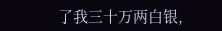了我三十万两白银,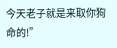今天老子就是来取你狗命的!”